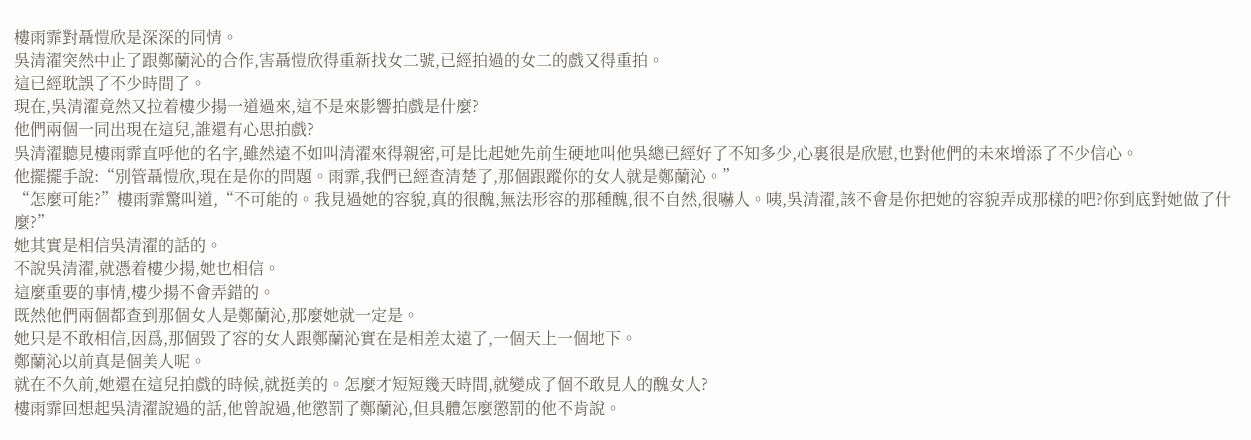樓雨霏對聶愷欣是深深的同情。
吳清濯突然中止了跟鄭蘭沁的合作,害聶愷欣得重新找女二號,已經拍過的女二的戲又得重拍。
這已經耽誤了不少時間了。
現在,吳清濯竟然又拉着樓少揚一道過來,這不是來影響拍戲是什麼?
他們兩個一同出現在這兒,誰還有心思拍戲?
吳清濯聽見樓雨霏直呼他的名字,雖然遠不如叫清濯來得親密,可是比起她先前生硬地叫他吳總已經好了不知多少,心裏很是欣慰,也對他們的未來增添了不少信心。
他擺擺手說:“別管聶愷欣,現在是你的問題。雨霏,我們已經查清楚了,那個跟蹤你的女人就是鄭蘭沁。”
“怎麼可能?”樓雨霏驚叫道,“不可能的。我見過她的容貌,真的很醜,無法形容的那種醜,很不自然,很嚇人。咦,吳清濯,該不會是你把她的容貌弄成那樣的吧?你到底對她做了什麼?”
她其實是相信吳清濯的話的。
不說吳清濯,就憑着樓少揚,她也相信。
這麼重要的事情,樓少揚不會弄錯的。
既然他們兩個都查到那個女人是鄭蘭沁,那麼她就一定是。
她只是不敢相信,因爲,那個毀了容的女人跟鄭蘭沁實在是相差太遠了,一個天上一個地下。
鄭蘭沁以前真是個美人呢。
就在不久前,她還在這兒拍戲的時候,就挺美的。怎麼才短短幾天時間,就變成了個不敢見人的醜女人?
樓雨霏回想起吳清濯說過的話,他曾說過,他懲罰了鄭蘭沁,但具體怎麼懲罰的他不肯說。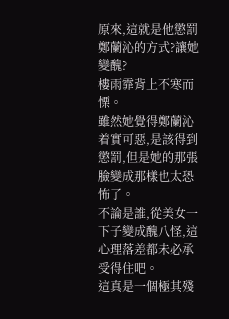原來,這就是他懲罰鄭蘭沁的方式?讓她變醜?
樓雨霏背上不寒而慄。
雖然她覺得鄭蘭沁着實可惡,是該得到懲罰,但是她的那張臉變成那樣也太恐怖了。
不論是誰,從美女一下子變成醜八怪,這心理落差都未必承受得住吧。
這真是一個極其殘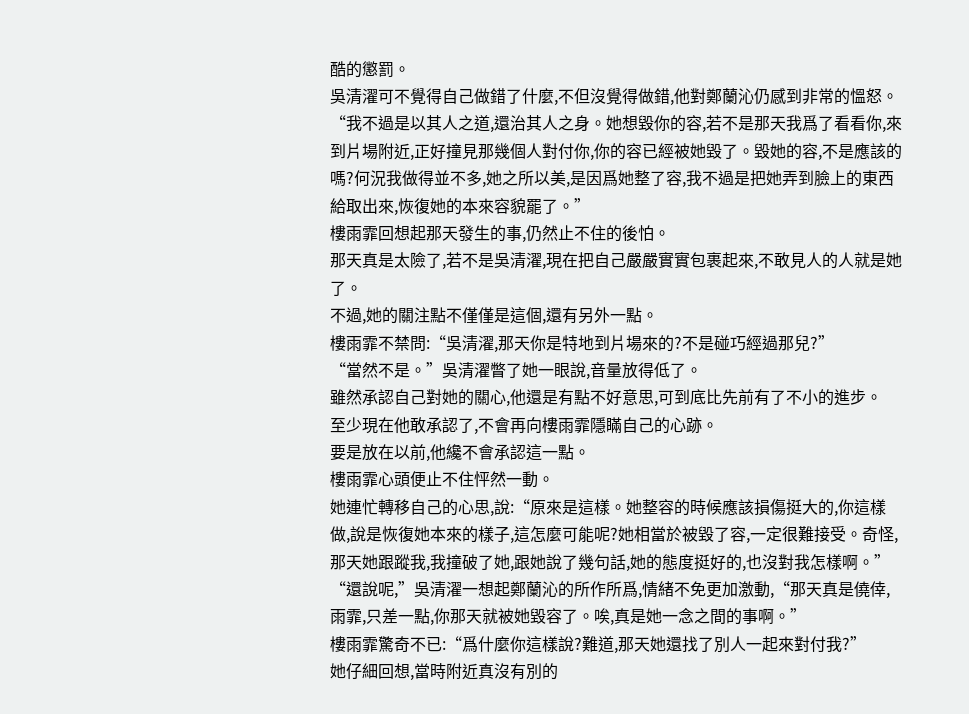酷的懲罰。
吳清濯可不覺得自己做錯了什麼,不但沒覺得做錯,他對鄭蘭沁仍感到非常的慍怒。
“我不過是以其人之道,還治其人之身。她想毀你的容,若不是那天我爲了看看你,來到片場附近,正好撞見那幾個人對付你,你的容已經被她毀了。毀她的容,不是應該的嗎?何況我做得並不多,她之所以美,是因爲她整了容,我不過是把她弄到臉上的東西給取出來,恢復她的本來容貌罷了。”
樓雨霏回想起那天發生的事,仍然止不住的後怕。
那天真是太險了,若不是吳清濯,現在把自己嚴嚴實實包裹起來,不敢見人的人就是她了。
不過,她的關注點不僅僅是這個,還有另外一點。
樓雨霏不禁問:“吳清濯,那天你是特地到片場來的?不是碰巧經過那兒?”
“當然不是。”吳清濯瞥了她一眼說,音量放得低了。
雖然承認自己對她的關心,他還是有點不好意思,可到底比先前有了不小的進步。
至少現在他敢承認了,不會再向樓雨霏隱瞞自己的心跡。
要是放在以前,他纔不會承認這一點。
樓雨霏心頭便止不住怦然一動。
她連忙轉移自己的心思,說:“原來是這樣。她整容的時候應該損傷挺大的,你這樣做,說是恢復她本來的樣子,這怎麼可能呢?她相當於被毀了容,一定很難接受。奇怪,那天她跟蹤我,我撞破了她,跟她說了幾句話,她的態度挺好的,也沒對我怎樣啊。”
“還說呢,”吳清濯一想起鄭蘭沁的所作所爲,情緒不免更加激動,“那天真是僥倖,雨霏,只差一點,你那天就被她毀容了。唉,真是她一念之間的事啊。”
樓雨霏驚奇不已:“爲什麼你這樣說?難道,那天她還找了別人一起來對付我?”
她仔細回想,當時附近真沒有別的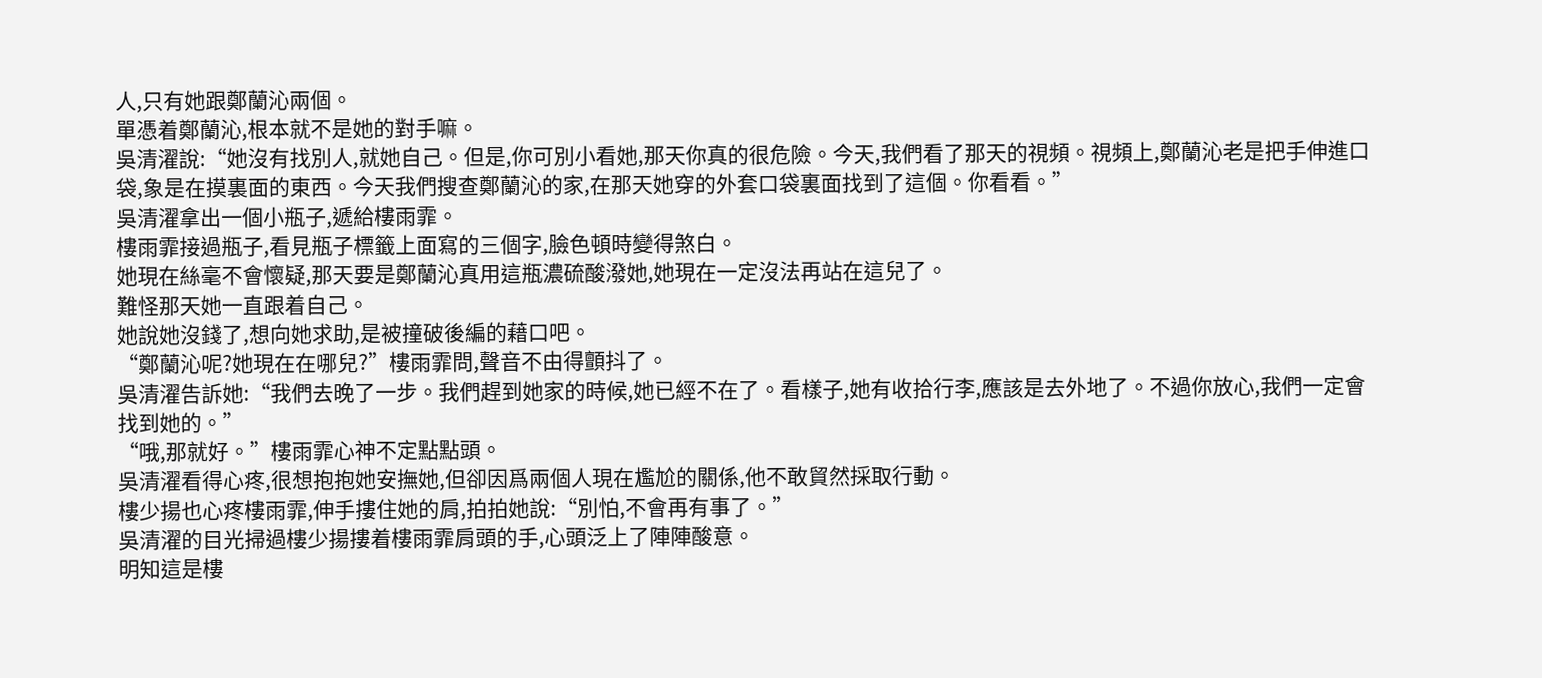人,只有她跟鄭蘭沁兩個。
單憑着鄭蘭沁,根本就不是她的對手嘛。
吳清濯說:“她沒有找別人,就她自己。但是,你可別小看她,那天你真的很危險。今天,我們看了那天的視頻。視頻上,鄭蘭沁老是把手伸進口袋,象是在摸裏面的東西。今天我們搜查鄭蘭沁的家,在那天她穿的外套口袋裏面找到了這個。你看看。”
吳清濯拿出一個小瓶子,遞給樓雨霏。
樓雨霏接過瓶子,看見瓶子標籤上面寫的三個字,臉色頓時變得煞白。
她現在絲毫不會懷疑,那天要是鄭蘭沁真用這瓶濃硫酸潑她,她現在一定沒法再站在這兒了。
難怪那天她一直跟着自己。
她說她沒錢了,想向她求助,是被撞破後編的藉口吧。
“鄭蘭沁呢?她現在在哪兒?”樓雨霏問,聲音不由得顫抖了。
吳清濯告訴她:“我們去晚了一步。我們趕到她家的時候,她已經不在了。看樣子,她有收拾行李,應該是去外地了。不過你放心,我們一定會找到她的。”
“哦,那就好。”樓雨霏心神不定點點頭。
吳清濯看得心疼,很想抱抱她安撫她,但卻因爲兩個人現在尷尬的關係,他不敢貿然採取行動。
樓少揚也心疼樓雨霏,伸手摟住她的肩,拍拍她說:“別怕,不會再有事了。”
吳清濯的目光掃過樓少揚摟着樓雨霏肩頭的手,心頭泛上了陣陣酸意。
明知這是樓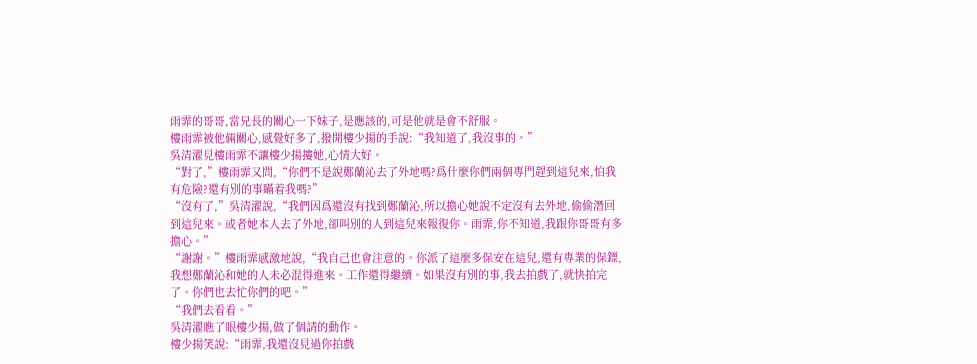雨霏的哥哥,當兄長的關心一下妹子,是應該的,可是他就是會不舒服。
樓雨霏被他倆關心,感覺好多了,撥開樓少揚的手說:“我知道了,我沒事的。”
吳清濯見樓雨霏不讓樓少揚摟她,心情大好。
“對了,”樓雨霏又問,“你們不是說鄭蘭沁去了外地嗎?爲什麼你們兩個專門趕到這兒來,怕我有危險?還有別的事瞞着我嗎?”
“沒有了,”吳清濯說,“我們因爲還沒有找到鄭蘭沁,所以擔心她說不定沒有去外地,偷偷潛回到這兒來。或者她本人去了外地,卻叫別的人到這兒來報復你。雨霏,你不知道,我跟你哥哥有多擔心。”
“謝謝。”樓雨霏感激地說,“我自己也會注意的。你派了這麼多保安在這兒,還有專業的保鏢,我想鄭蘭沁和她的人未必混得進來。工作還得繼續。如果沒有別的事,我去拍戲了,就快拍完了。你們也去忙你們的吧。”
“我們去看看。”
吳清濯瞧了眼樓少揚,做了個請的動作。
樓少揚笑說:“雨霏,我還沒見過你拍戲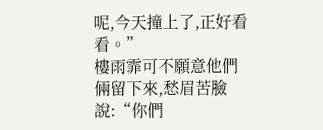呢,今天撞上了,正好看看。”
樓雨霏可不願意他們倆留下來,愁眉苦臉說:“你們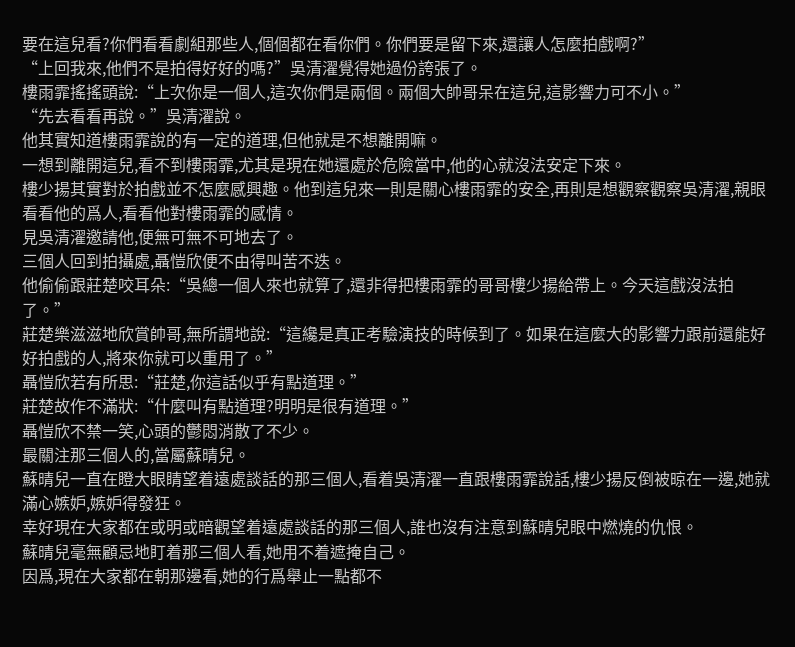要在這兒看?你們看看劇組那些人,個個都在看你們。你們要是留下來,還讓人怎麼拍戲啊?”
“上回我來,他們不是拍得好好的嗎?”吳清濯覺得她過份誇張了。
樓雨霏搖搖頭說:“上次你是一個人,這次你們是兩個。兩個大帥哥呆在這兒,這影響力可不小。”
“先去看看再說。”吳清濯說。
他其實知道樓雨霏說的有一定的道理,但他就是不想離開嘛。
一想到離開這兒,看不到樓雨霏,尤其是現在她還處於危險當中,他的心就沒法安定下來。
樓少揚其實對於拍戲並不怎麼感興趣。他到這兒來一則是關心樓雨霏的安全,再則是想觀察觀察吳清濯,親眼看看他的爲人,看看他對樓雨霏的感情。
見吳清濯邀請他,便無可無不可地去了。
三個人回到拍攝處,聶愷欣便不由得叫苦不迭。
他偷偷跟莊楚咬耳朵:“吳總一個人來也就算了,還非得把樓雨霏的哥哥樓少揚給帶上。今天這戲沒法拍了。”
莊楚樂滋滋地欣賞帥哥,無所謂地說:“這纔是真正考驗演技的時候到了。如果在這麼大的影響力跟前還能好好拍戲的人,將來你就可以重用了。”
聶愷欣若有所思:“莊楚,你這話似乎有點道理。”
莊楚故作不滿狀:“什麼叫有點道理?明明是很有道理。”
聶愷欣不禁一笑,心頭的鬱悶消散了不少。
最關注那三個人的,當屬蘇晴兒。
蘇晴兒一直在瞪大眼睛望着遠處談話的那三個人,看着吳清濯一直跟樓雨霏說話,樓少揚反倒被晾在一邊,她就滿心嫉妒,嫉妒得發狂。
幸好現在大家都在或明或暗觀望着遠處談話的那三個人,誰也沒有注意到蘇晴兒眼中燃燒的仇恨。
蘇晴兒毫無顧忌地盯着那三個人看,她用不着遮掩自己。
因爲,現在大家都在朝那邊看,她的行爲舉止一點都不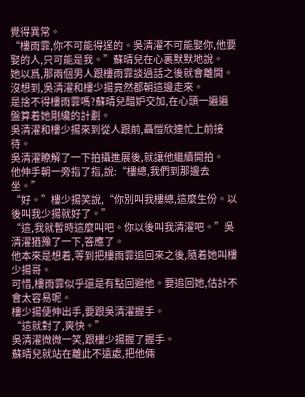覺得異常。
“樓雨霏,你不可能得逞的。吳清濯不可能娶你,他要娶的人,只可能是我。”蘇晴兒在心裏默默地說。
她以爲,那兩個男人跟樓雨霏談過話之後就會離開。
沒想到,吳清濯和樓少揚竟然都朝這邊走來。
是捨不得樓雨霏嗎?蘇晴兒醋妒交加,在心頭一遍遍盤算着她剛纔的計劃。
吳清濯和樓少揚來到從人跟前,聶愷欣連忙上前接待。
吳清濯瞭解了一下拍攝進展後,就讓他繼續開拍。
他伸手朝一旁指了指,說:“樓總,我們到那邊去坐。”
“好。”樓少揚笑說,“你別叫我樓總,這麼生份。以後叫我少揚就好了。”
“這,我就暫時這麼叫吧。你以後叫我清濯吧。”吳清濯猶豫了一下,答應了。
他本來是想着,等到把樓雨霏追回來之後,隨着她叫樓少揚哥。
可惜,樓雨霏似乎還是有點回避他。要追回她,估計不會太容易呢。
樓少揚便伸出手,要跟吳清濯握手。
“這就對了,爽快。”
吳清濯微微一笑,跟樓少揚握了握手。
蘇晴兒就站在離此不遠處,把他倆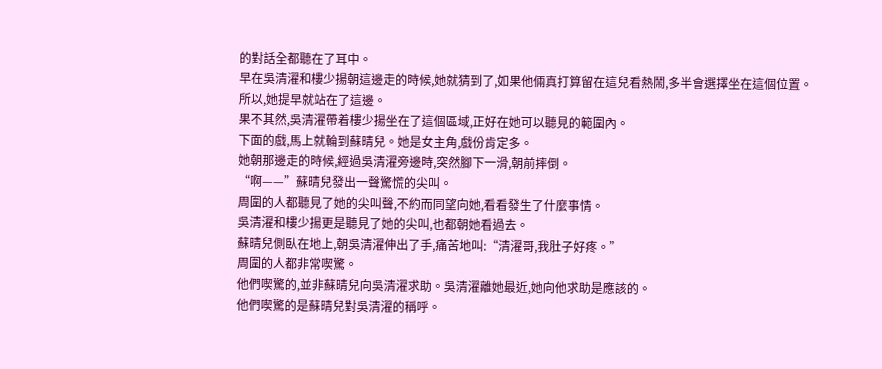的對話全都聽在了耳中。
早在吳清濯和樓少揚朝這邊走的時候,她就猜到了,如果他倆真打算留在這兒看熱鬧,多半會選擇坐在這個位置。
所以,她提早就站在了這邊。
果不其然,吳清濯帶着樓少揚坐在了這個區域,正好在她可以聽見的範圍內。
下面的戲,馬上就輪到蘇晴兒。她是女主角,戲份肯定多。
她朝那邊走的時候,經過吳清濯旁邊時,突然腳下一滑,朝前摔倒。
“啊——”蘇晴兒發出一聲驚慌的尖叫。
周圍的人都聽見了她的尖叫聲,不約而同望向她,看看發生了什麼事情。
吳清濯和樓少揚更是聽見了她的尖叫,也都朝她看過去。
蘇晴兒側臥在地上,朝吳清濯伸出了手,痛苦地叫:“清濯哥,我肚子好疼。”
周圍的人都非常喫驚。
他們喫驚的,並非蘇晴兒向吳清濯求助。吳清濯離她最近,她向他求助是應該的。
他們喫驚的是蘇晴兒對吳清濯的稱呼。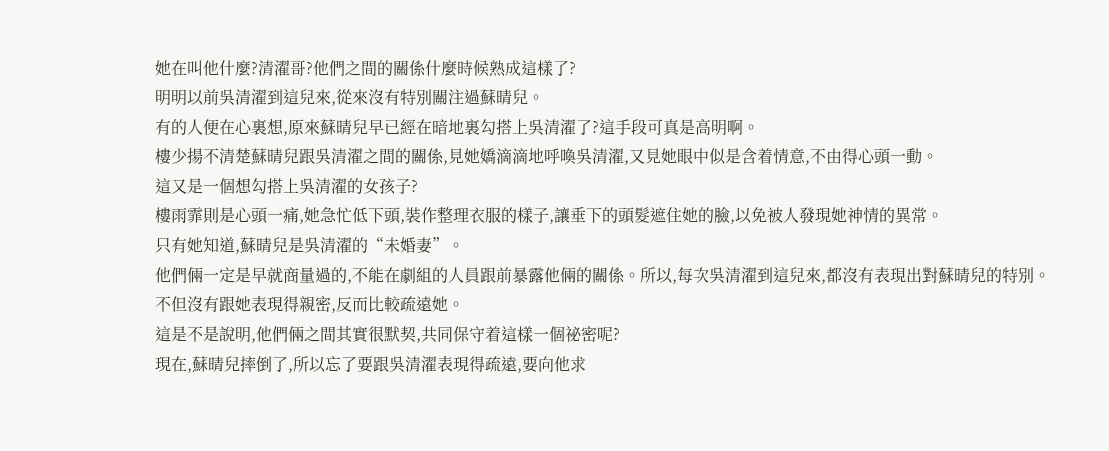她在叫他什麼?清濯哥?他們之間的關係什麼時候熟成這樣了?
明明以前吳清濯到這兒來,從來沒有特別關注過蘇晴兒。
有的人便在心裏想,原來蘇晴兒早已經在暗地裏勾搭上吳清濯了?這手段可真是高明啊。
樓少揚不清楚蘇晴兒跟吳清濯之間的關係,見她嬌滴滴地呼喚吳清濯,又見她眼中似是含着情意,不由得心頭一動。
這又是一個想勾搭上吳清濯的女孩子?
樓雨霏則是心頭一痛,她急忙低下頭,裝作整理衣服的樣子,讓垂下的頭髮遮住她的臉,以免被人發現她神情的異常。
只有她知道,蘇晴兒是吳清濯的“未婚妻”。
他們倆一定是早就商量過的,不能在劇組的人員跟前暴露他倆的關係。所以,每次吳清濯到這兒來,都沒有表現出對蘇晴兒的特別。
不但沒有跟她表現得親密,反而比較疏遠她。
這是不是說明,他們倆之間其實很默契,共同保守着這樣一個祕密呢?
現在,蘇晴兒摔倒了,所以忘了要跟吳清濯表現得疏遠,要向他求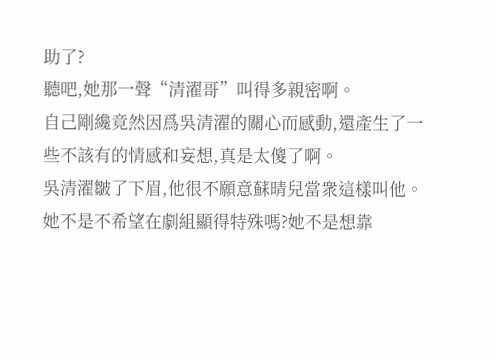助了?
聽吧,她那一聲“清濯哥”叫得多親密啊。
自己剛纔竟然因爲吳清濯的關心而感動,還產生了一些不該有的情感和妄想,真是太傻了啊。
吳清濯皺了下眉,他很不願意蘇晴兒當衆這樣叫他。
她不是不希望在劇組顯得特殊嗎?她不是想靠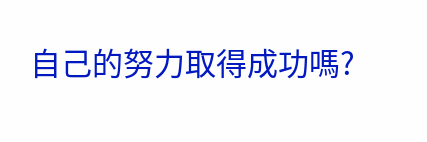自己的努力取得成功嗎?